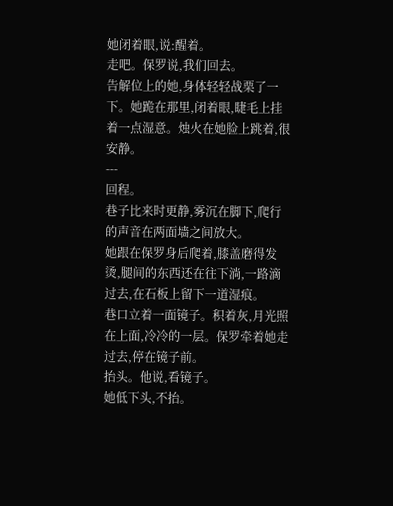她闭着眼,说:醒着。
走吧。保罗说,我们回去。
告解位上的她,身体轻轻战栗了一下。她跪在那里,闭着眼,睫毛上挂着一点湿意。烛火在她脸上跳着,很安静。
---
回程。
巷子比来时更静,雾沉在脚下,爬行的声音在两面墙之间放大。
她跟在保罗身后爬着,膝盖磨得发烫,腿间的东西还在往下淌,一路滴过去,在石板上留下一道湿痕。
巷口立着一面镜子。积着灰,月光照在上面,冷冷的一层。保罗牵着她走过去,停在镜子前。
抬头。他说,看镜子。
她低下头,不抬。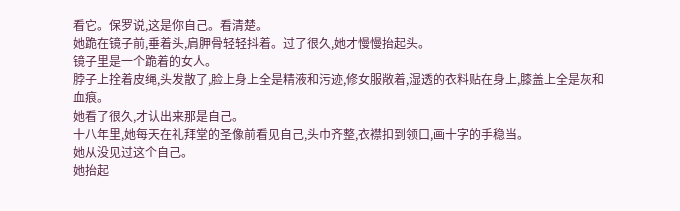看它。保罗说,这是你自己。看清楚。
她跪在镜子前,垂着头,肩胛骨轻轻抖着。过了很久,她才慢慢抬起头。
镜子里是一个跪着的女人。
脖子上拴着皮绳,头发散了,脸上身上全是精液和污迹,修女服敞着,湿透的衣料贴在身上,膝盖上全是灰和血痕。
她看了很久,才认出来那是自己。
十八年里,她每天在礼拜堂的圣像前看见自己,头巾齐整,衣襟扣到领口,画十字的手稳当。
她从没见过这个自己。
她抬起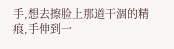手,想去擦脸上那道干涸的精痕,手伸到一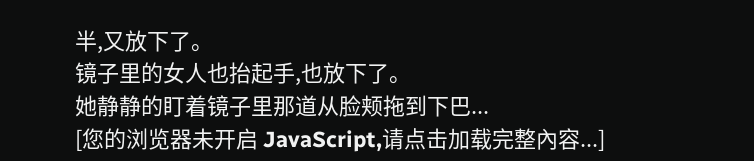半,又放下了。
镜子里的女人也抬起手,也放下了。
她静静的盯着镜子里那道从脸颊拖到下巴...
[您的浏览器未开启 JavaScript,请点击加载完整內容...]